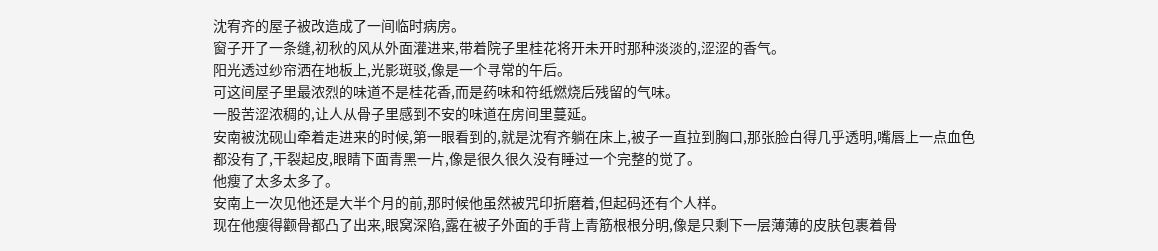沈宥齐的屋子被改造成了一间临时病房。
窗子开了一条缝,初秋的风从外面灌进来,带着院子里桂花将开未开时那种淡淡的,涩涩的香气。
阳光透过纱帘洒在地板上,光影斑驳,像是一个寻常的午后。
可这间屋子里最浓烈的味道不是桂花香,而是药味和符纸燃烧后残留的气味。
一股苦涩浓稠的,让人从骨子里感到不安的味道在房间里蔓延。
安南被沈砚山牵着走进来的时候,第一眼看到的,就是沈宥齐躺在床上,被子一直拉到胸口,那张脸白得几乎透明,嘴唇上一点血色都没有了,干裂起皮,眼睛下面青黑一片,像是很久很久没有睡过一个完整的觉了。
他瘦了太多太多了。
安南上一次见他还是大半个月的前,那时候他虽然被咒印折磨着,但起码还有个人样。
现在他瘦得颧骨都凸了出来,眼窝深陷,露在被子外面的手背上青筋根根分明,像是只剩下一层薄薄的皮肤包裹着骨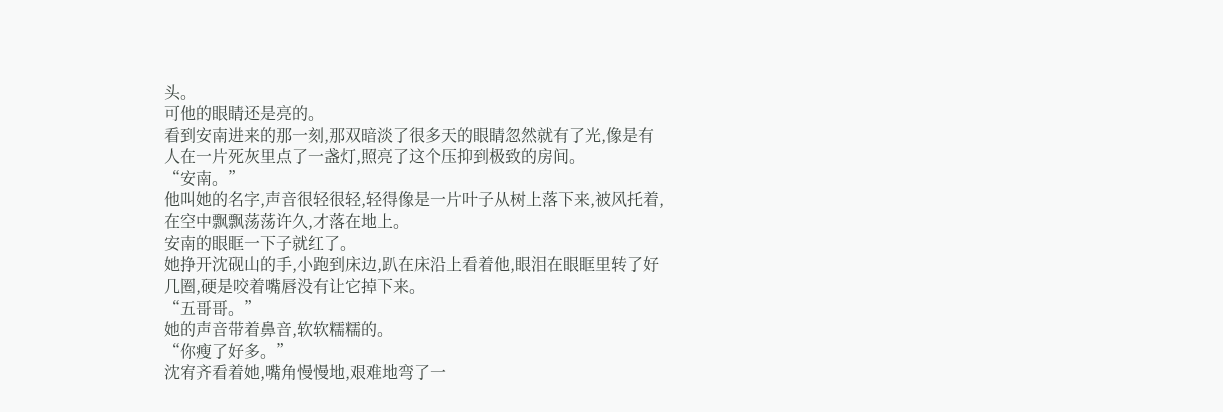头。
可他的眼睛还是亮的。
看到安南进来的那一刻,那双暗淡了很多天的眼睛忽然就有了光,像是有人在一片死灰里点了一盏灯,照亮了这个压抑到极致的房间。
“安南。”
他叫她的名字,声音很轻很轻,轻得像是一片叶子从树上落下来,被风托着,在空中飘飘荡荡许久,才落在地上。
安南的眼眶一下子就红了。
她挣开沈砚山的手,小跑到床边,趴在床沿上看着他,眼泪在眼眶里转了好几圈,硬是咬着嘴唇没有让它掉下来。
“五哥哥。”
她的声音带着鼻音,软软糯糯的。
“你瘦了好多。”
沈宥齐看着她,嘴角慢慢地,艰难地弯了一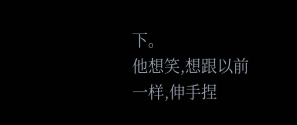下。
他想笑,想跟以前一样,伸手捏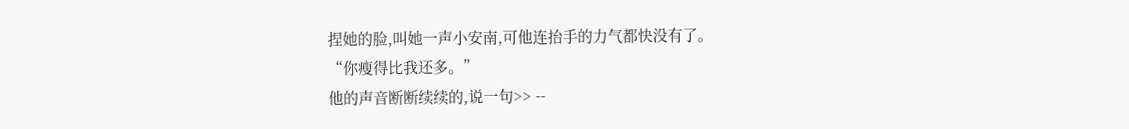捏她的脸,叫她一声小安南,可他连抬手的力气都快没有了。
“你瘦得比我还多。”
他的声音断断续续的,说一句>> --